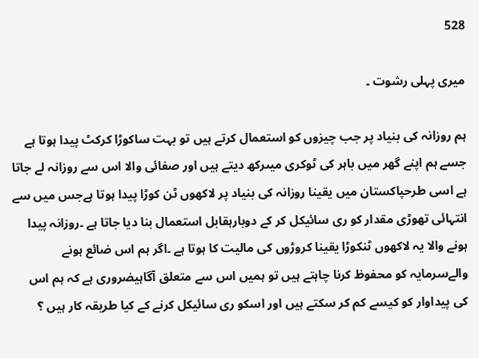528

میری پہلی رشوت ۔

ہم روزانہ کی بنیاد پر جب چیزوں کو استعمال کرتے ہیں تو بہت ساکوڑا کرکٹ پیدا ہوتا ہے جسے ہم اپنے گھر میں باہر کی ٹوکری میںرکھ دیتے ہیں اور صفائی والا اس سے روزانہ لے جاتا ہے اسی طرحپاکستان میں یقینا روزانہ کی بنیاد پر لاکھوں ٹن کوڑا پیدا ہوتا ہےجس میں سے انتہائی تھوڑی مقدار کو ری سائیکل کر کے دوبارہقابل استعمال بنا دیا جاتا ہے ۔روزانہ پیدا ہونے والا یہ لاکھوں ٹنکوڑا یقینا کروڑوں کی مالیت کا ہوتا ہے ۔اگر ہم اس ضائع ہونے والےسرمایہ کو محفوظ کرنا چاہتے ہیں تو ہمیں اس سے متعلق آگاہیضروری ہے کہ ہم اس کی پیداوار کو کیسے کم کر سکتے ہیں اور اسکو ری سائیکل کرنے کے کیا طریقہ کار ہیں ؟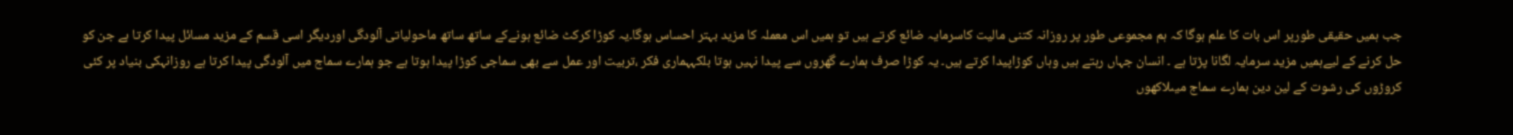جب ہمیں حقیقی طورپر اس بات کا علم ہوگا کہ ہم مجموعی طور پر روزانہ کتنی مالیت کاسرمایہ ضائع کرتے ہیں تو ہمیں اس معملہ کا مزید بہتر احساس ہوگا۔یہ کوڑا کرکٹ ضائع ہونےکے ساتھ ساتھ ماحولیاتی آلودگی اوردیگر اسی قسم کے مزید مسائل پیدا کرتا ہے جن کو حل کرنے کے لیےہمیں مزید سرمایہ لگانا پڑتا ہے ۔ انسان جہاں رہتے ہیں وہاں کوڑاپیدا کرتے ہیں۔ یہ کوڑا صرف ہمارے گھروں سے پیدا نہیں ہوتا بلکہہماری فکر ،تربیت اور عمل سے بھی سماجی کوڑا پیدا ہوتا ہے جو ہمارے سماج میں آلودگی پیدا کرتا ہے روزانہکی بنیاد پر کئی کروڑوں کی رشوت کے لین دین ہمارے سماج میںلاکھوں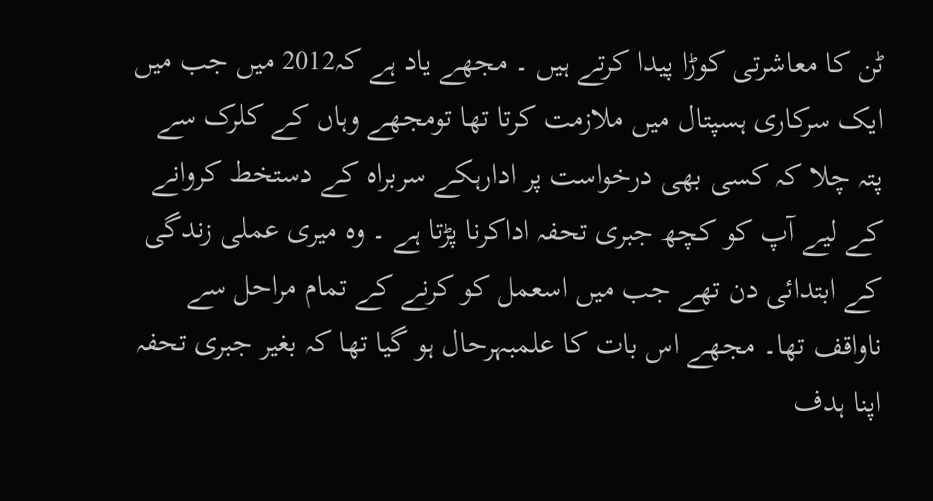ٹن کا معاشرتی کوڑا پیدا کرتے ہیں ۔ مجھے یاد ہے کہ2012 میں جب میں ایک سرکاری ہسپتال میں ملازمت کرتا تھا تومجھے وہاں کے کلرک سے پتہ چلا کہ کسی بھی درخواست پر ادارہکے سربراہ کے دستخط کروانے کے لیے آپ کو کچھ جبری تحفہ اداکرنا پڑتا ہے ۔ وہ میری عملی زندگی کے ابتدائی دن تھے جب میں اسعمل کو کرنے کے تمام مراحل سے ناواقف تھا۔ مجھے اس بات کا علمبہرحال ہو گیا تھا کہ بغیر جبری تحفہ اپنا ہدف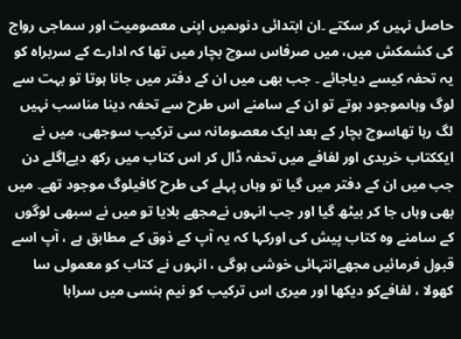حاصل نہیں کر سکتے ۔ان ابتدائی دنوںمیں اپنی معصومیت اور سماجی رواج کی کشمکش میں، میں صرفاس سوچ بچار میں تھا کہ ادارے کے سربراہ کو یہ تحفہ کیسے دیاجائے ۔ جب بھی میں ان کے دفتر میں جانا ہوتا تو بہت سے لوگ وہاںموجود ہوتے تو ان کے سامنے اس طرح سے تحفہ دینا مناسب نہیں لگ رہا تھاسوچ بچار کے بعد ایک معصومانہ سی ترکیب سوجھی، میں نے ایککتاب خریدی اور لفافے میں تحفہ ڈال کر اس کتاب میں رکھ دیےاگلے دن جب میں ان کے دفتر میں گیا تو وہاں پہلے کی طرح کافیلوگ موجود تھے۔ میں بھی وہاں جا کر بیٹھ گیا اور جب انہوں نےمجھے بلایا تو میں نے سبھی لوگوں کے سامنے وہ کتاب پیش کی اورکہا کہ یہ آپ کے ذوق کے مطابق ہے ، آپ اسے قبول فرمائیں مجھےانتہائی خوشی ہوگی ، انہوں نے کتاب کو معمولی سا کھولا ، لفافےکو دیکھا اور میری اس ترکیب کو نیم ہنسی میں سراہا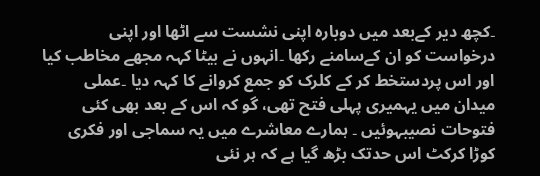۔کچھ دیر کےبعد میں دوبارہ اپنی نشست سے اٹھا اور اپنی درخواست کو ان کےسامنے رکھا ۔انہوں نے بیٹا کہہ مجھے مخاطب کیا اور اس پردستخط کر کے کلرک کو جمع کروانے کا کہہ دیا ۔عملی میدان میں یہمیری پہلی فتح تھی، گو کہ اس کے بعد بھی کئی فتوحات نصیبہوئیں ۔ ہمارے معاشرے میں یہ سماجی اور فکری کوڑا کرکٹ اس حدتک بڑھ گیا ہے کہ ہر نئی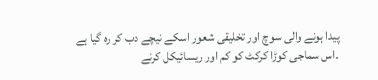پیدا ہونے والی سوچ اور تخلیقی شعور اسکے نیچے دب کر رہ گیا ہے ۔اس سماجی کوڑا کرکٹ کو کم اور ریسائیکل کرنے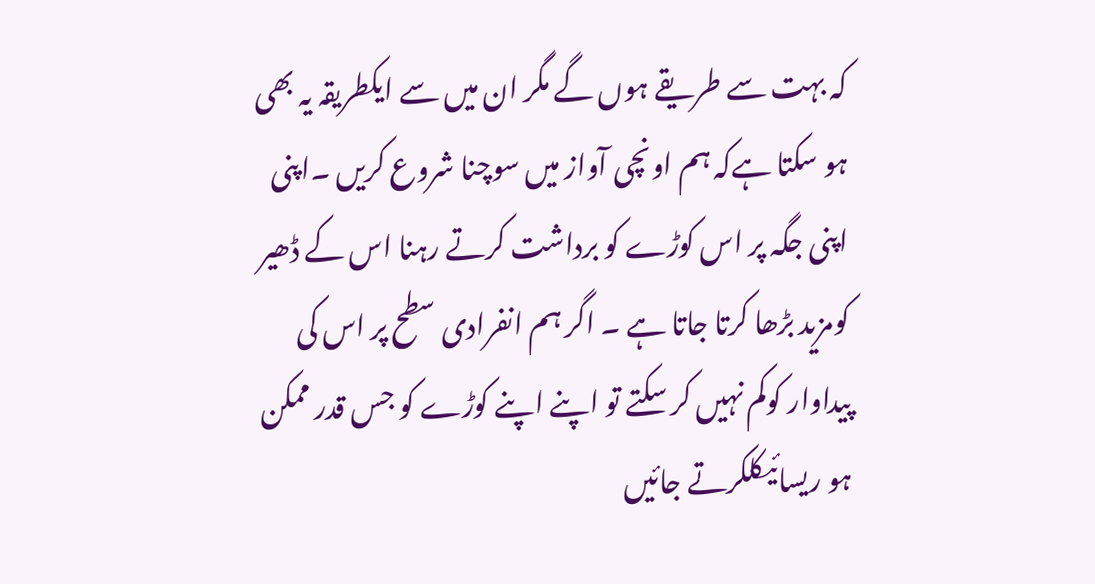کہ بہت سے طریقے ہوں گے مگر ان میں سے ایکطریقہ یہ بھی ہو سکتا ہےکہ ہم اونچی آواز میں سوچنا شروع کریں ۔اپنی اپنی جگہ پر اس کوڑے کو برداشت کرتے رہنا اس کے ڈھیر کومزید بڑھا کرتا جاتا ہے ۔ اگر ہم انفرادی سطح پر اس کی پیداوار کوکم نہیں کر سکتے تو اپنے اپنے کوڑے کو جس قدر ممکن ہو ریسائیکلکرتے جائیں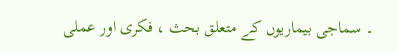۔ سماجی بیماریوں کے متعلق بحث ، فکری اور عملی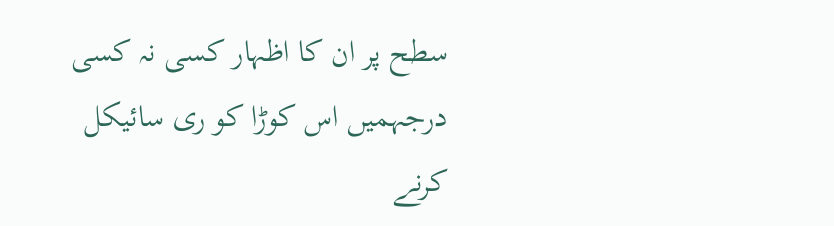سطح پر ان کا اظہار کسی نہ کسی درجہمیں اس کوڑا کو ری سائیکل کرنے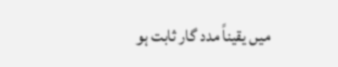میں یقیناً مدد گار ثابت ہو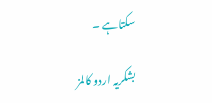سکتاہے ۔

بشکریہ اردو کالمز